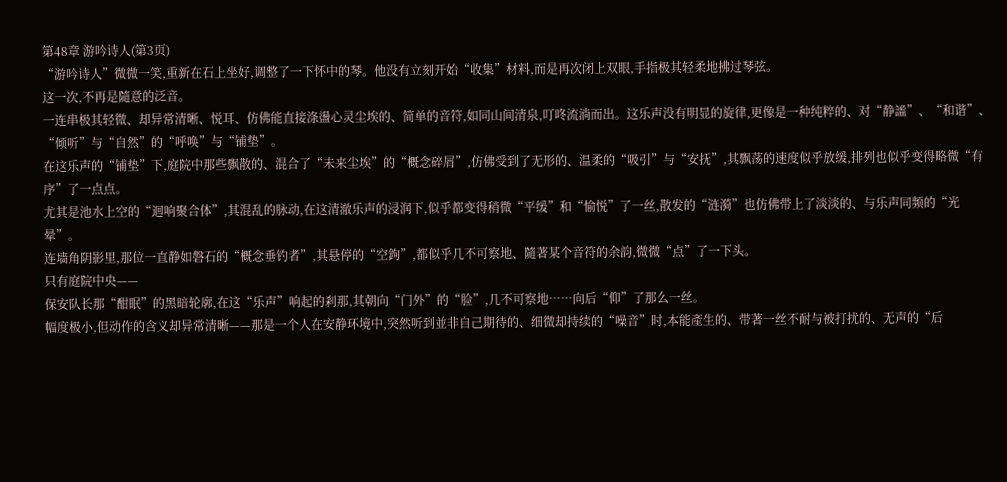第48章 游吟诗人(第3页)
“游吟诗人”微微一笑,重新在石上坐好,调整了一下怀中的琴。他没有立刻开始“收集”材料,而是再次闭上双眼,手指极其轻柔地拂过琴弦。
这一次,不再是隨意的泛音。
一连串极其轻微、却异常清晰、悦耳、仿佛能直接涤盪心灵尘埃的、简单的音符,如同山间清泉,叮咚流淌而出。这乐声没有明显的旋律,更像是一种纯粹的、对“静謐”、“和谐”、“倾听”与“自然”的“呼唤”与“铺垫”。
在这乐声的“铺垫”下,庭院中那些飘散的、混合了“未来尘埃”的“概念碎屑”,仿佛受到了无形的、温柔的“吸引”与“安抚”,其飘荡的速度似乎放缓,排列也似乎变得略微“有序”了一点点。
尤其是池水上空的“迴响聚合体”,其混乱的脉动,在这清澈乐声的浸润下,似乎都变得稍微“平缓”和“愉悦”了一丝,散发的“涟漪”也仿佛带上了淡淡的、与乐声同频的“光晕”。
连墙角阴影里,那位一直静如磐石的“概念垂钓者”,其悬停的“空鉤”,都似乎几不可察地、隨著某个音符的余韵,微微“点”了一下头。
只有庭院中央——
保安队长那“酣眠”的黑暗轮廓,在这“乐声”响起的剎那,其朝向“门外”的“脸”,几不可察地……向后“仰”了那么一丝。
幅度极小,但动作的含义却异常清晰——那是一个人在安静环境中,突然听到並非自己期待的、细微却持续的“噪音”时,本能產生的、带著一丝不耐与被打扰的、无声的“后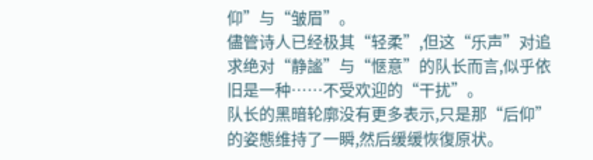仰”与“皱眉”。
儘管诗人已经极其“轻柔”,但这“乐声”对追求绝对“静謐”与“愜意”的队长而言,似乎依旧是一种……不受欢迎的“干扰”。
队长的黑暗轮廓没有更多表示,只是那“后仰”的姿態维持了一瞬,然后缓缓恢復原状。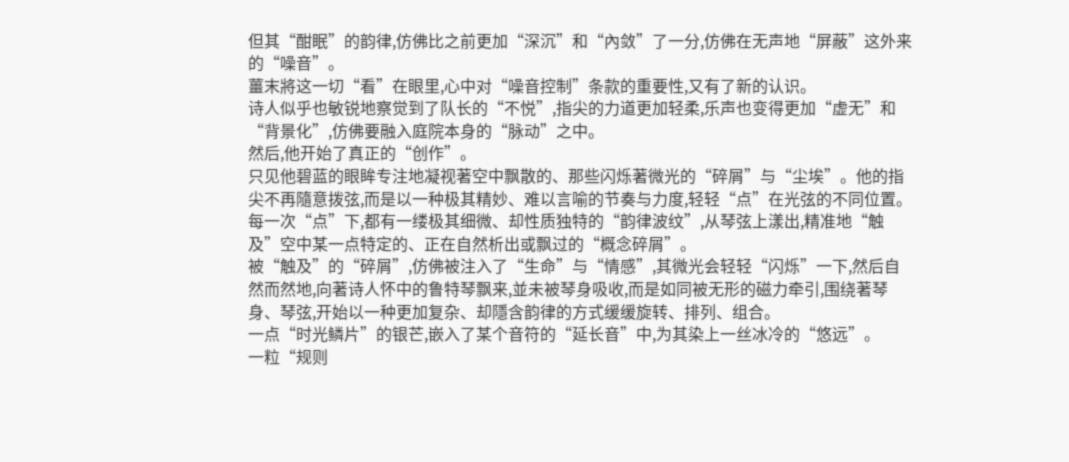但其“酣眠”的韵律,仿佛比之前更加“深沉”和“內敛”了一分,仿佛在无声地“屏蔽”这外来的“噪音”。
薑末將这一切“看”在眼里,心中对“噪音控制”条款的重要性,又有了新的认识。
诗人似乎也敏锐地察觉到了队长的“不悦”,指尖的力道更加轻柔,乐声也变得更加“虚无”和“背景化”,仿佛要融入庭院本身的“脉动”之中。
然后,他开始了真正的“创作”。
只见他碧蓝的眼眸专注地凝视著空中飘散的、那些闪烁著微光的“碎屑”与“尘埃”。他的指尖不再隨意拨弦,而是以一种极其精妙、难以言喻的节奏与力度,轻轻“点”在光弦的不同位置。
每一次“点”下,都有一缕极其细微、却性质独特的“韵律波纹”,从琴弦上漾出,精准地“触及”空中某一点特定的、正在自然析出或飘过的“概念碎屑”。
被“触及”的“碎屑”,仿佛被注入了“生命”与“情感”,其微光会轻轻“闪烁”一下,然后自然而然地,向著诗人怀中的鲁特琴飘来,並未被琴身吸收,而是如同被无形的磁力牵引,围绕著琴身、琴弦,开始以一种更加复杂、却隱含韵律的方式缓缓旋转、排列、组合。
一点“时光鳞片”的银芒,嵌入了某个音符的“延长音”中,为其染上一丝冰冷的“悠远”。
一粒“规则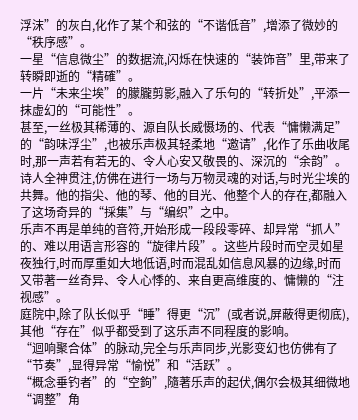浮沫”的灰白,化作了某个和弦的“不谐低音”,增添了微妙的“秩序感”。
一星“信息微尘”的数据流,闪烁在快速的“装饰音”里,带来了转瞬即逝的“精確”。
一片“未来尘埃”的朦朧剪影,融入了乐句的“转折处”,平添一抹虚幻的“可能性”。
甚至,一丝极其稀薄的、源自队长威慑场的、代表“慵懒满足”的“韵味浮尘”,也被乐声极其轻柔地“邀请”,化作了乐曲收尾时,那一声若有若无的、令人心安又敬畏的、深沉的“余韵”。
诗人全神贯注,仿佛在进行一场与万物灵魂的对话,与时光尘埃的共舞。他的指尖、他的琴、他的目光、他整个人的存在,都融入了这场奇异的“採集”与“编织”之中。
乐声不再是单纯的音符,开始形成一段段零碎、却异常“抓人”的、难以用语言形容的“旋律片段”。这些片段时而空灵如星夜独行,时而厚重如大地低语,时而混乱如信息风暴的边缘,时而又带著一丝奇异、令人心悸的、来自更高维度的、慵懒的“注视感”。
庭院中,除了队长似乎“睡”得更“沉”(或者说,屏蔽得更彻底),其他“存在”似乎都受到了这乐声不同程度的影响。
“迴响聚合体”的脉动,完全与乐声同步,光影变幻也仿佛有了“节奏”,显得异常“愉悦”和“活跃”。
“概念垂钓者”的“空鉤”,隨著乐声的起伏,偶尔会极其细微地“调整”角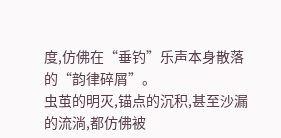度,仿佛在“垂钓”乐声本身散落的“韵律碎屑”。
虫茧的明灭,锚点的沉积,甚至沙漏的流淌,都仿佛被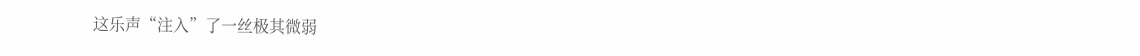这乐声“注入”了一丝极其微弱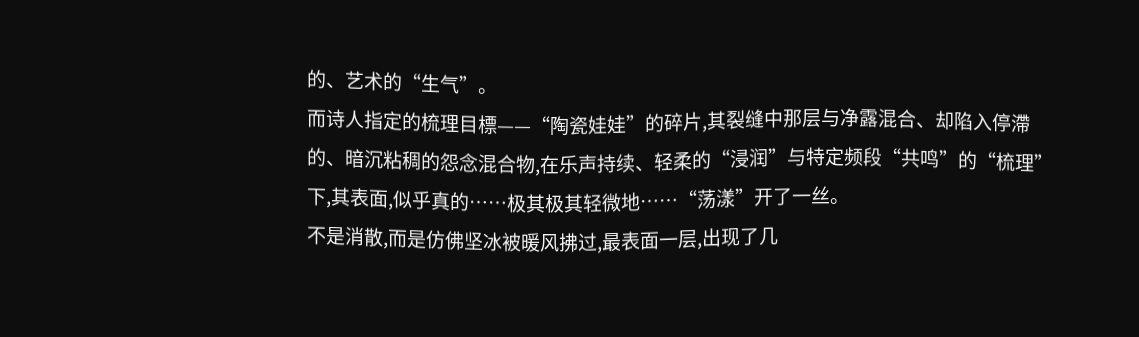的、艺术的“生气”。
而诗人指定的梳理目標——“陶瓷娃娃”的碎片,其裂缝中那层与净露混合、却陷入停滯的、暗沉粘稠的怨念混合物,在乐声持续、轻柔的“浸润”与特定频段“共鸣”的“梳理”下,其表面,似乎真的……极其极其轻微地……“荡漾”开了一丝。
不是消散,而是仿佛坚冰被暖风拂过,最表面一层,出现了几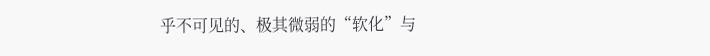乎不可见的、极其微弱的“软化”与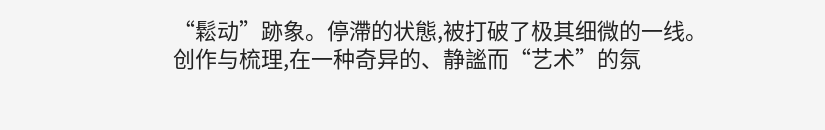“鬆动”跡象。停滯的状態,被打破了极其细微的一线。
创作与梳理,在一种奇异的、静謐而“艺术”的氛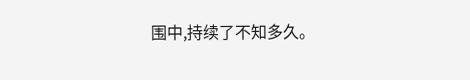围中,持续了不知多久。